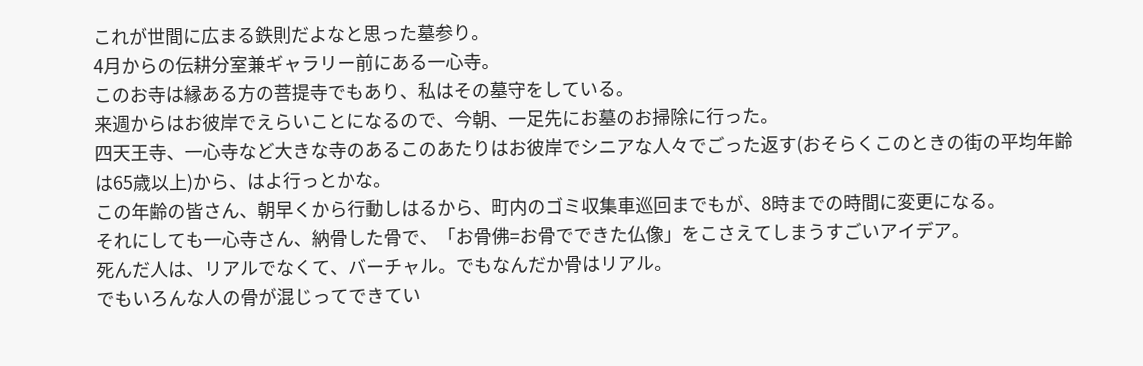これが世間に広まる鉄則だよなと思った墓参り。
4月からの伝耕分室兼ギャラリー前にある一心寺。
このお寺は縁ある方の菩提寺でもあり、私はその墓守をしている。
来週からはお彼岸でえらいことになるので、今朝、一足先にお墓のお掃除に行った。
四天王寺、一心寺など大きな寺のあるこのあたりはお彼岸でシニアな人々でごった返す(おそらくこのときの街の平均年齢は65歳以上)から、はよ行っとかな。
この年齢の皆さん、朝早くから行動しはるから、町内のゴミ収集車巡回までもが、8時までの時間に変更になる。
それにしても一心寺さん、納骨した骨で、「お骨佛=お骨でできた仏像」をこさえてしまうすごいアイデア。
死んだ人は、リアルでなくて、バーチャル。でもなんだか骨はリアル。
でもいろんな人の骨が混じってできてい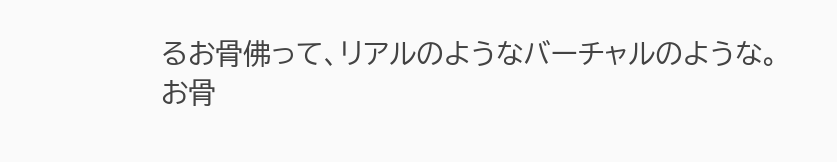るお骨佛って、リアルのようなバーチャルのような。
お骨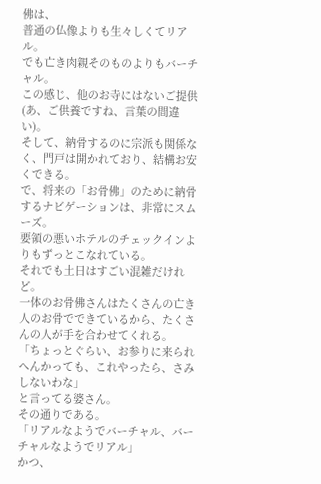佛は、
普通の仏像よりも生々しくてリアル。
でも亡き肉親そのものよりもバーチャル。
この感じ、他のお寺にはないご提供(あ、ご供養ですね、言葉の間違い)。
そして、納骨するのに宗派も関係なく、門戸は開かれており、結構お安くできる。
で、将来の「お骨佛」のために納骨するナビゲーションは、非常にスムーズ。
要領の悪いホテルのチェックインよりもずっとこなれている。
それでも土日はすごい混雑だけれど。
一体のお骨佛さんはたくさんの亡き人のお骨でできているから、たくさんの人が手を合わせてくれる。
「ちょっとぐらい、お参りに来られへんかっても、これやったら、さみしないわな」
と言ってる婆さん。
その通りである。
「リアルなようでバーチャル、バーチャルなようでリアル」
かつ、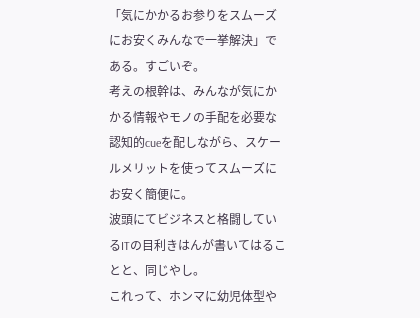「気にかかるお参りをスムーズにお安くみんなで一挙解決」である。すごいぞ。
考えの根幹は、みんなが気にかかる情報やモノの手配を必要な認知的cueを配しながら、スケールメリットを使ってスムーズにお安く簡便に。
波頭にてビジネスと格闘しているITの目利きはんが書いてはることと、同じやし。
これって、ホンマに幼児体型や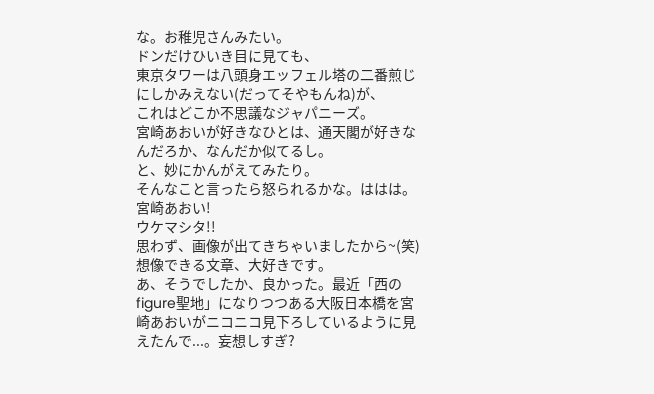な。お稚児さんみたい。
ドンだけひいき目に見ても、
東京タワーは八頭身エッフェル塔の二番煎じにしかみえない(だってそやもんね)が、
これはどこか不思議なジャパニーズ。
宮崎あおいが好きなひとは、通天閣が好きなんだろか、なんだか似てるし。
と、妙にかんがえてみたり。
そんなこと言ったら怒られるかな。ははは。
宮崎あおい!
ウケマシタ!!
思わず、画像が出てきちゃいましたから~(笑)
想像できる文章、大好きです。
あ、そうでしたか、良かった。最近「西のfigure聖地」になりつつある大阪日本橋を宮崎あおいがニコニコ見下ろしているように見えたんで...。妄想しすぎ?